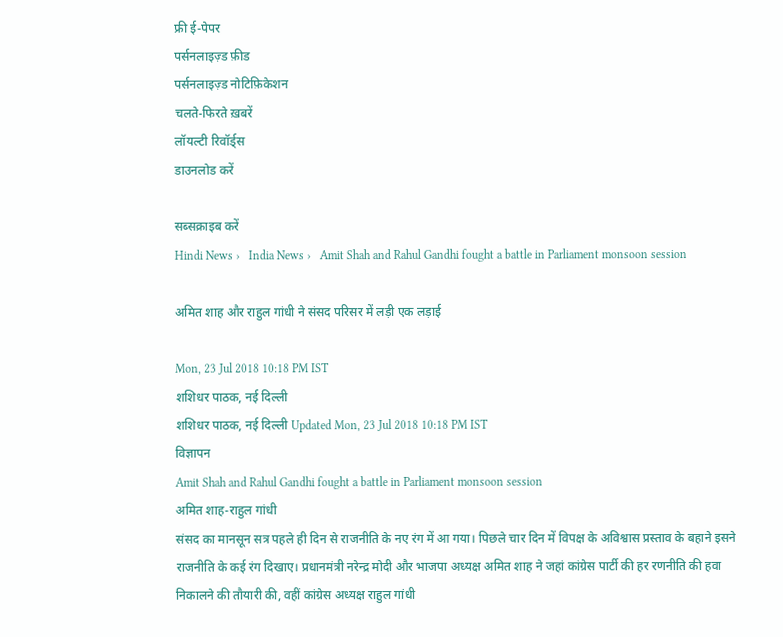फ्री ई-पेपर
पर्सनलाइज़्ड फ़ीड
पर्सनलाइज़्ड नोटिफ़िकेशन
चलते-फिरते ख़बरें
लॉयल्टी रिवॉर्ड्स
डाउनलोड करें

सब्सक्राइब करें
Hindi News ›   India News ›   Amit Shah and Rahul Gandhi fought a battle in Parliament monsoon session

अमित शाह और राहुल गांधी ने संसद परिसर में लड़ी एक लड़ाई

Mon, 23 Jul 2018 10:18 PM IST
शशिधर पाठक, नई दिल्ली
शशिधर पाठक, नई दिल्ली Updated Mon, 23 Jul 2018 10:18 PM IST
विज्ञापन
Amit Shah and Rahul Gandhi fought a battle in Parliament monsoon session
अमित शाह-राहुल गांधी
संसद का मानसून सत्र पहले ही दिन से राजनीति के नए रंग में आ गया। पिछले चार दिन में विपक्ष के अविश्वास प्रस्ताव के बहाने इसने राजनीति के कई रंग दिखाए। प्रधानमंत्री नरेन्द्र मोदी और भाजपा अध्यक्ष अमित शाह ने जहां कांग्रेस पार्टी की हर रणनीति की हवा निकालने की तौयारी की, वहीं कांग्रेस अध्यक्ष राहुल गांधी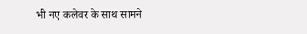भी नए कलेवर के साथ सामने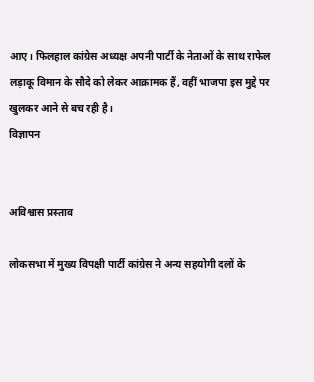आए। फिलहाल कांग्रेस अध्यक्ष अपनी पार्टी के नेताओं के साथ राफेल लड़ाकू विमान के सौदे को लेकर आक्रामक हैं, वहीं भाजपा इस मुद्दे पर खुलकर आने से बच रही है।
विज्ञापन


अविश्वास प्रस्ताव

लोकसभा में मुख्य विपक्षी पार्टी कांग्रेस ने अन्य सहयोगी दलों के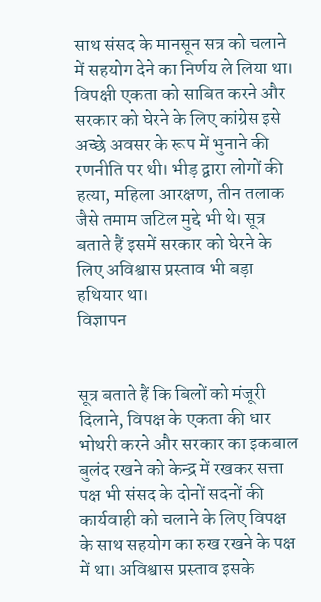साथ संसद के मानसून सत्र को चलाने में सहयोग देने का निर्णय ले लिया था। विपक्षी एकता को साबित करने और सरकार को घेरने के लिए कांग्रेस इसे अच्छे अवसर के रूप में भुनाने की रणनीति पर थी। भीड़ द्वारा लोगों की हत्या, महिला आरक्षण, तीन तलाक जैसे तमाम जटिल मुद्दे भी थे। सूत्र बताते हैं इसमें सरकार को घेरने के लिए अविश्वास प्रस्ताव भी बड़ा हथियार था।
विज्ञापन


सूत्र बताते हैं कि बिलों को मंजूरी दिलाने, विपक्ष के एकता की धार भोथरी करने और सरकार का इकबाल बुलंद रखने को केन्द्र में रखकर सत्ता पक्ष भी संसद के दोनों सदनों की कार्यवाही को चलाने के लिए विपक्ष के साथ सहयोग का रुख रखने के पक्ष में था। अविश्वास प्रस्ताव इसके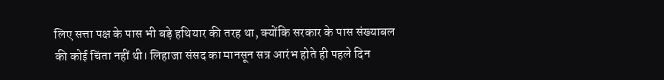लिए सत्ता पक्ष के पास भी बड़े हथियार की तरह था, क्योंकि सरकार के पास संख्याबल की कोई चिंता नहीं थी। लिहाजा संसद का मानसून सत्र आरंभ होते ही पहले दिन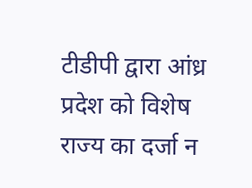टीडीपी द्वारा आंध्र प्रदेश को विशेष राज्य का दर्जा न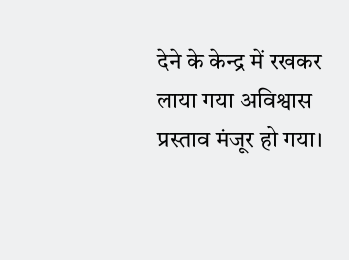देने के केन्द्र में रखकर लाया गया अविश्वास प्रस्ताव मंजूर हो गया।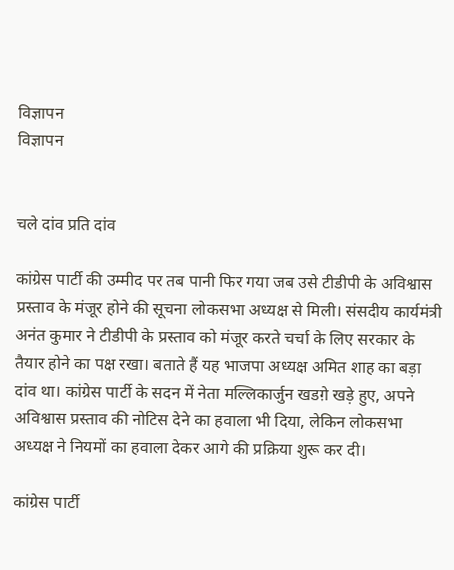विज्ञापन
विज्ञापन


चले दांव प्रति दांव

कांग्रेस पार्टी की उम्मीद पर तब पानी फिर गया जब उसे टीडीपी के अविश्वास प्रस्ताव के मंजूर होने की सूचना लोकसभा अध्यक्ष से मिली। संसदीय कार्यमंत्री अनंत कुमार ने टीडीपी के प्रस्ताव को मंजूर करते चर्चा के लिए सरकार के तैयार होने का पक्ष रखा। बताते हैं यह भाजपा अध्यक्ष अमित शाह का बड़ा दांव था। कांग्रेस पार्टी के सदन में नेता मल्लिकार्जुन खडग़े खड़े हुए, अपने अविश्वास प्रस्ताव की नोटिस देने का हवाला भी दिया, लेकिन लोकसभा अध्यक्ष ने नियमों का हवाला देकर आगे की प्रक्रिया शुरू कर दी।

कांग्रेस पार्टी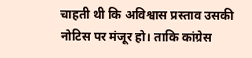चाहती थी कि अविश्वास प्रस्ताव उसकी नोटिस पर मंजूर हो। ताकि कांग्रेस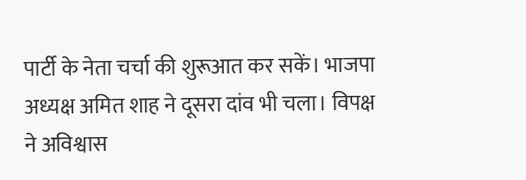पार्टी के नेता चर्चा की शुरूआत कर सकें। भाजपा अध्यक्ष अमित शाह ने दूसरा दांव भी चला। विपक्ष ने अविश्वास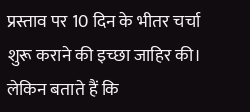प्रस्ताव पर 10 दिन के भीतर चर्चा शुरू कराने की इच्छा जाहिर की। लेकिन बताते हैं कि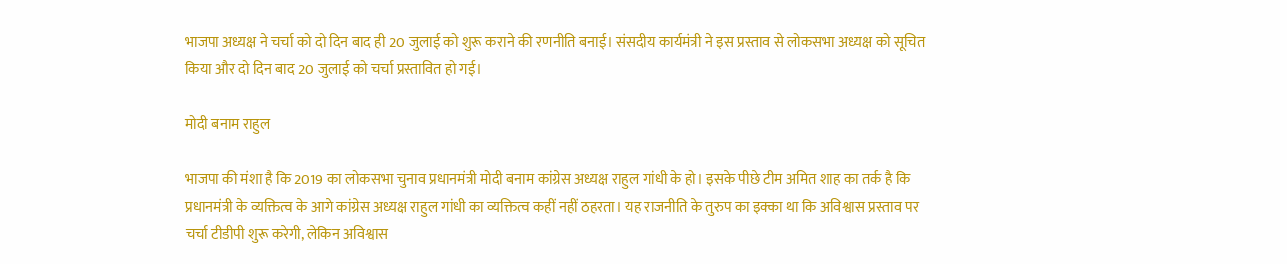भाजपा अध्यक्ष ने चर्चा को दो दिन बाद ही 20 जुलाई को शुरू कराने की रणनीति बनाई। संसदीय कार्यमंत्री ने इस प्रस्ताव से लोकसभा अध्यक्ष को सूचित किया और दो दिन बाद 20 जुलाई को चर्चा प्रस्तावित हो गई।

मोदी बनाम राहुल

भाजपा की मंशा है कि 2019 का लोकसभा चुनाव प्रधानमंत्री मोदी बनाम कांग्रेस अध्यक्ष राहुल गांधी के हो। इसके पीछे टीम अमित शाह का तर्क है कि प्रधानमंत्री के व्यक्तित्व के आगे कांग्रेस अध्यक्ष राहुल गांधी का व्यक्तित्व कहीं नहीं ठहरता। यह राजनीति के तुरुप का इक्का था कि अविश्वास प्रस्ताव पर चर्चा टीडीपी शुरू करेगी, लेकिन अविश्वास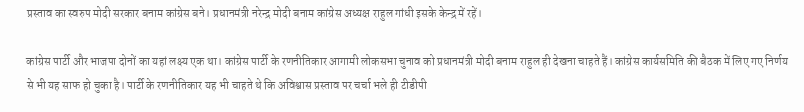प्रस्ताव का स्वरुप मोदी सरकार बनाम कांग्रेस बने। प्रधानमंत्री नरेन्द्र मोदी बनाम कांग्रेस अध्यक्ष राहुल गांधी इसके केन्द्र में रहें।

कांग्रेस पार्टी और भाजपा दोनों का यहां लक्ष्य एक था। कांग्रेस पार्टी के रणनीतिकार आगामी लोकसभा चुनाव को प्रधानमंत्री मोदी बनाम राहुल ही देखना चाहते हैं। कांग्रेस कार्यसमिति की बैठक में लिए गए निर्णय से भी यह साफ हो चुका है। पार्टी के रणनीतिकार यह भी चाहते थे कि अविश्वास प्रस्ताव पर चर्चा भले ही टीडीपी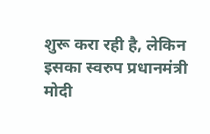शुरू करा रही है, लेकिन इसका स्वरुप प्रधानमंत्री मोदी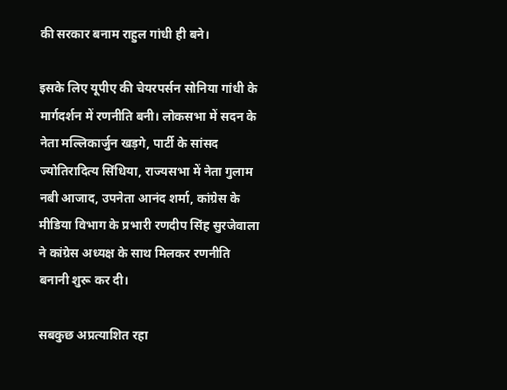की सरकार बनाम राहुल गांधी ही बने।

इसके लिए यूपीए की चेयरपर्सन सोनिया गांधी के मार्गदर्शन में रणनीति बनी। लोकसभा में सदन के नेता मल्लिकार्जुन खड़गे, पार्टी के सांसद ज्योतिरादित्य सिंधिया, राज्यसभा में नेता गुलाम नबी आजाद, उपनेता आनंद शर्मा, कांग्रेस के मीडिया विभाग के प्रभारी रणदीप सिंह सुरजेवाला ने कांग्रेस अध्यक्ष के साथ मिलकर रणनीति बनानी शुरू कर दी।

सबकुछ अप्रत्याशित रहा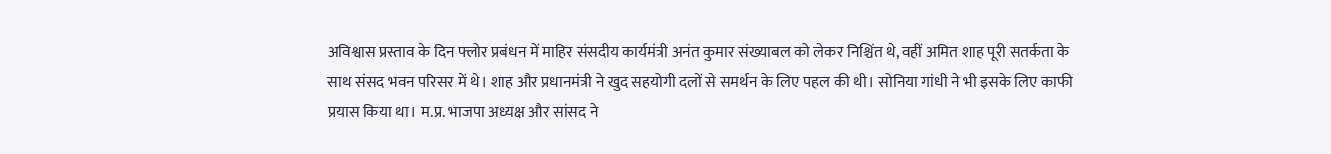अविश्वास प्रस्ताव के दिन फ्लोर प्रबंधन में माहिर संसदीय कार्यमंत्री अनंत कुमार संख्याबल को लेकर निश्चिंत थे, वहीं अमित शाह पूरी सतर्कता के साथ संसद भवन परिसर में थे। शाह और प्रधानमंत्री ने खुद सहयोगी दलों से समर्थन के लिए पहल की थी। सोनिया गांधी ने भी इसके लिए काफी प्रयास किया था। म.प्र. भाजपा अध्यक्ष और सांसद ने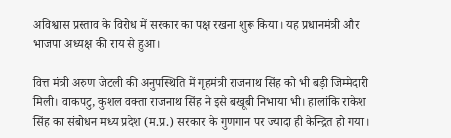अविश्वास प्रस्ताव के विरोध में सरकार का पक्ष रखना शुरू किया। यह प्रधानमंत्री और भाजपा अध्यक्ष की राय से हुआ।

वित्त मंत्री अरुण जेटली की अनुपस्थिति में गृहमंत्री राजनाथ सिंह को भी बड़ी जिम्मेदारी मिली। वाकपटु, कुशल वक्ता राजनाथ सिंह ने इसे बखूबी निभाया भी। हालांकि राकेश सिंह का संबोधन मध्य प्रदेश (म.प्र.) सरकार के गुणगान पर ज्यादा ही केन्द्रित हो गया।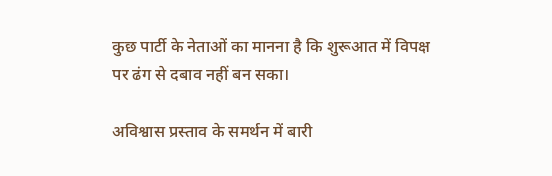कुछ पार्टी के नेताओं का मानना है कि शुरूआत में विपक्ष पर ढंग से दबाव नहीं बन सका।

अविश्वास प्रस्ताव के समर्थन में बारी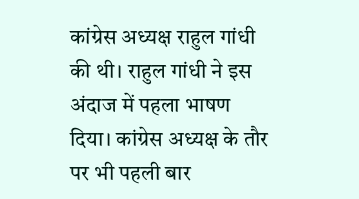कांग्रेस अध्यक्ष राहुल गांधी की थी। राहुल गांधी ने इस अंदाज में पहला भाषण दिया। कांग्रेस अध्यक्ष के तौर पर भी पहली बार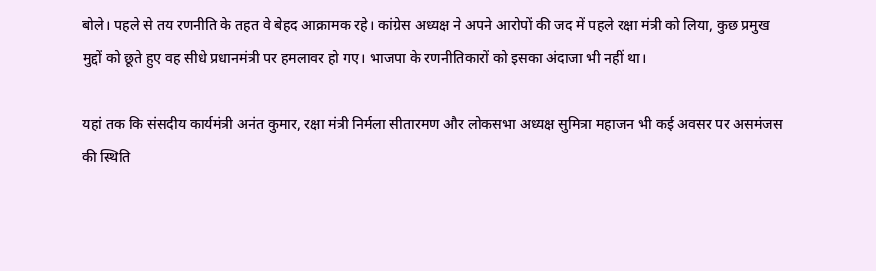बोले। पहले से तय रणनीति के तहत वे बेहद आक्रामक रहे। कांग्रेस अध्यक्ष ने अपने आरोपों की जद में पहले रक्षा मंत्री को लिया, कुछ प्रमुख मुद्दों को छूते हुए वह सीधे प्रधानमंत्री पर हमलावर हो गए। भाजपा के रणनीतिकारों को इसका अंदाजा भी नहीं था।

यहां तक कि संसदीय कार्यमंत्री अनंत कुमार, रक्षा मंत्री निर्मला सीतारमण और लोकसभा अध्यक्ष सुमित्रा महाजन भी कई अवसर पर असमंजस की स्थिति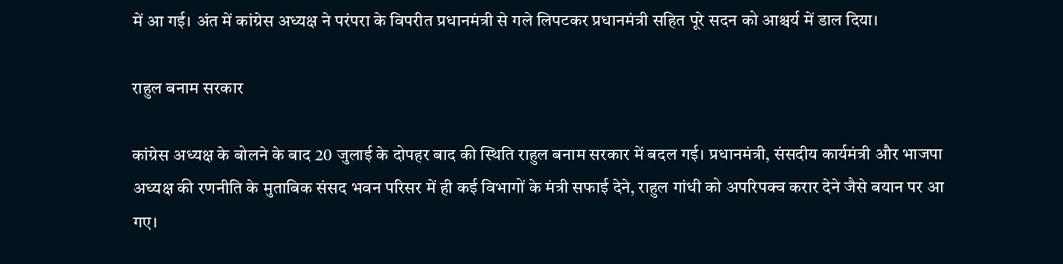में आ गई। अंत में कांग्रेस अध्यक्ष ने परंपरा के विपरीत प्रधानमंत्री से गले लिपटकर प्रधानमंत्री सहित पूरे सदन को आश्चर्य में डाल दिया।

राहुल बनाम सरकार

कांग्रेस अध्यक्ष के बोलने के बाद 20 जुलाई के दोपहर बाद की स्थिति राहुल बनाम सरकार में बदल गई। प्रधानमंत्री, संसदीय कार्यमंत्री और भाजपा अध्यक्ष की रणनीति के मुताबिक संसद भवन परिसर में ही कई विभागों के मंत्री सफाई देने, राहुल गांधी को अपरिपक्व करार देने जैसे बयान पर आ गए।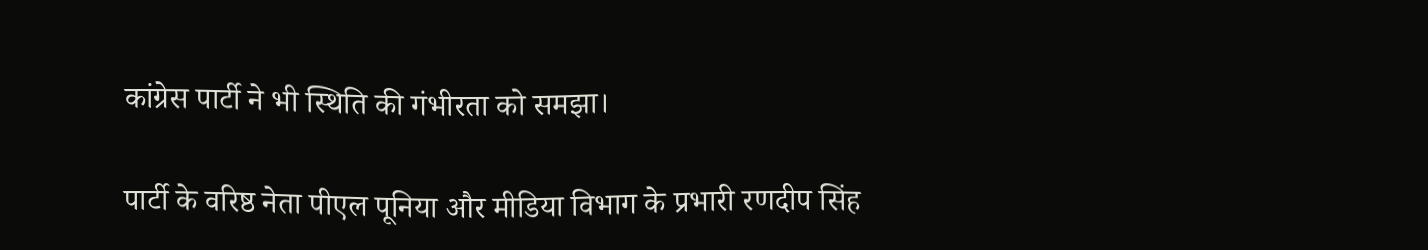कांग्रेस पार्टी ने भी स्थिति की गंभीरता को समझा।

पार्टी के वरिष्ठ नेता पीएल पूनिया और मीडिया विभाग के प्रभारी रणदीप सिंह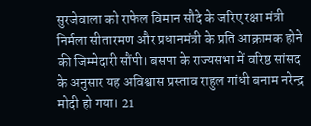सुरजेवाला को राफेल विमान सौदे के जरिए रक्षा मंत्री निर्मला सीतारमण और प्रधानमंत्री के प्रति आक्रामक होने की जिम्मेदारी सौंपी। बसपा के राज्यसभा में वरिष्ठ सांसद के अनुसार यह अविश्वास प्रस्ताव राहुल गांधी बनाम नरेन्द्र मोदी हो गया। 21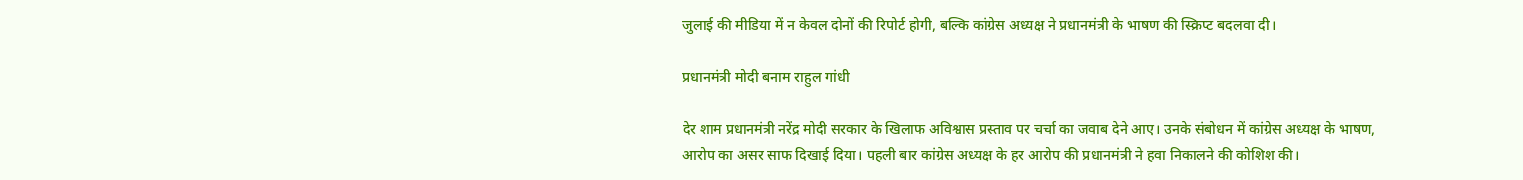जुलाई की मीडिया में न केवल दोनों की रिपोर्ट होगी, बल्कि कांग्रेस अध्यक्ष ने प्रधानमंत्री के भाषण की स्क्रिप्ट बदलवा दी।

प्रधानमंत्री मोदी बनाम राहुल गांधी

देर शाम प्रधानमंत्री नरेंद्र मोदी सरकार के खिलाफ अविश्वास प्रस्ताव पर चर्चा का जवाब देने आए। उनके संबोधन में कांग्रेस अध्यक्ष के भाषण, आरोप का असर साफ दिखाई दिया। पहली बार कांग्रेस अध्यक्ष के हर आरोप की प्रधानमंत्री ने हवा निकालने की कोशिश की।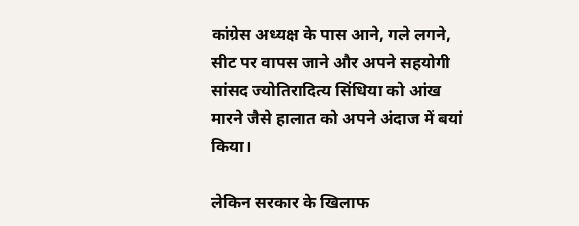कांग्रेस अध्यक्ष के पास आने, गले लगने, सीट पर वापस जाने और अपने सहयोगी सांसद ज्योतिरादित्य सिंधिया को आंख मारने जैसे हालात को अपने अंदाज में बयां किया।

लेकिन सरकार के खिलाफ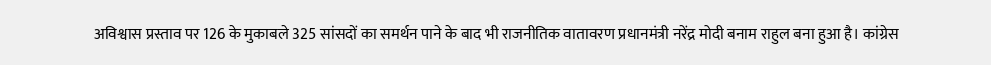अविश्वास प्रस्ताव पर 126 के मुकाबले 325 सांसदों का समर्थन पाने के बाद भी राजनीतिक वातावरण प्रधानमंत्री नरेंद्र मोदी बनाम राहुल बना हुआ है। कांग्रेस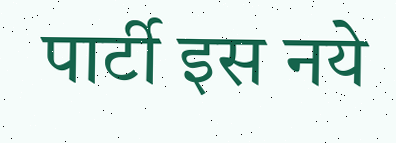पार्टी इस नये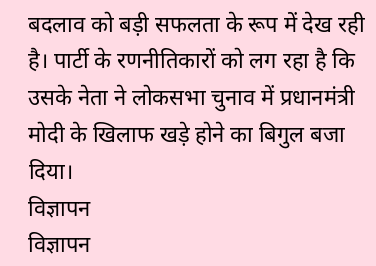बदलाव को बड़ी सफलता के रूप में देख रही है। पार्टी के रणनीतिकारों को लग रहा है कि उसके नेता ने लोकसभा चुनाव में प्रधानमंत्री मोदी के खिलाफ खड़े होने का बिगुल बजा दिया।
विज्ञापन
विज्ञापन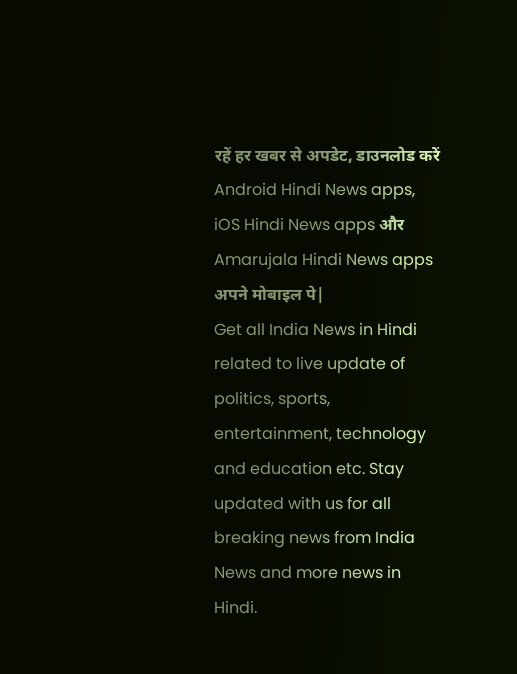रहें हर खबर से अपडेट, डाउनलोड करें Android Hindi News apps, iOS Hindi News apps और Amarujala Hindi News apps अपने मोबाइल पे|
Get all India News in Hindi related to live update of politics, sports, entertainment, technology and education etc. Stay updated with us for all breaking news from India News and more news in Hindi.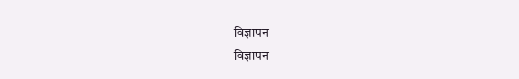विज्ञापन
विज्ञापन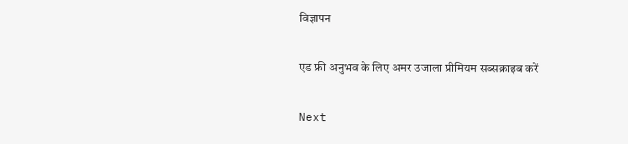विज्ञापन

एड फ्री अनुभव के लिए अमर उजाला प्रीमियम सब्सक्राइब करें

Next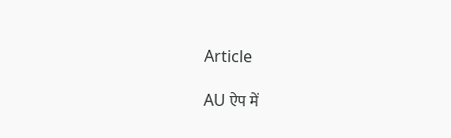Article

AU ऐप में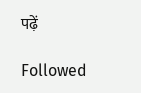पढ़ें

Followed